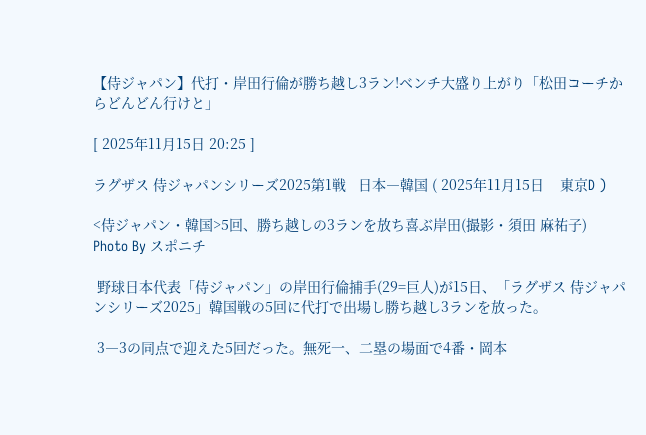【侍ジャパン】代打・岸田行倫が勝ち越し3ラン!ベンチ大盛り上がり「松田コーチからどんどん行けと」

[ 2025年11月15日 20:25 ]

ラグザス 侍ジャパンシリーズ2025第1戦   日本―韓国 ( 2025年11月15日    東京D )

<侍ジャパン・韓国>5回、勝ち越しの3ランを放ち喜ぶ岸田(撮影・須田 麻祐子)
Photo By スポニチ

 野球日本代表「侍ジャパン」の岸田行倫捕手(29=巨人)が15日、「ラグザス 侍ジャパンシリーズ2025」韓国戦の5回に代打で出場し勝ち越し3ランを放った。

 3―3の同点で迎えた5回だった。無死一、二塁の場面で4番・岡本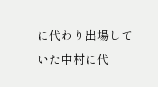に代わり出場していた中村に代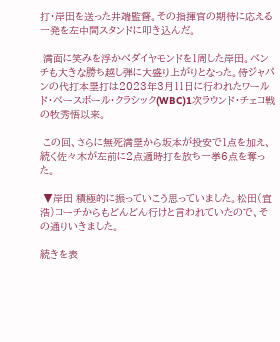打・岸田を送った井端監督。その指揮官の期待に応える一発を左中間スタンドに叩き込んだ。

 満面に笑みを浮かべダイヤモンドを1周した岸田。ベンチも大きな勝ち越し弾に大盛り上がりとなった。侍ジャパンの代打本塁打は2023年3月11日に行われたワールド・ベースボール・クラシック(WBC)1次ラウンド・チェコ戦の牧秀悟以来。

 この回、さらに無死満塁から坂本が投安で1点を加え、続く佐々木が左前に2点適時打を放ち一挙6点を奪った。

 ▼岸田 積極的に振っていこう思っていました。松田(宣浩)コーチからもどんどん行けと言われていたので、その通りいきました。

続きを表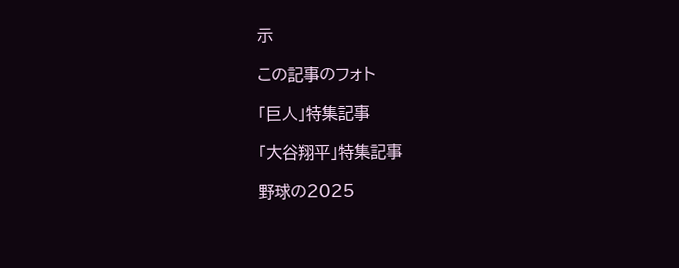示

この記事のフォト

「巨人」特集記事

「大谷翔平」特集記事

野球の2025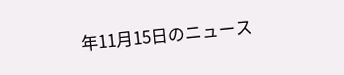年11月15日のニュース